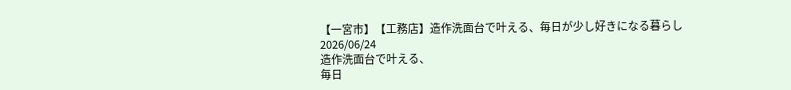【一宮市】【工務店】造作洗面台で叶える、毎日が少し好きになる暮らし
2026/06/24
造作洗面台で叶える、
毎日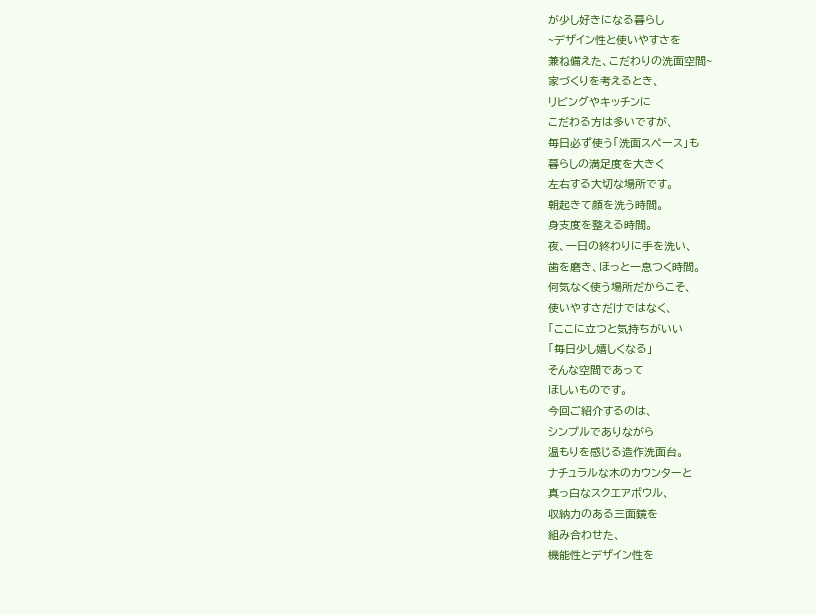が少し好きになる暮らし
~デザイン性と使いやすさを
兼ね備えた、こだわりの洗面空間~
家づくりを考えるとき、
リビングやキッチンに
こだわる方は多いですが、
毎日必ず使う「洗面スペース」も
暮らしの満足度を大きく
左右する大切な場所です。
朝起きて顔を洗う時間。
身支度を整える時間。
夜、一日の終わりに手を洗い、
歯を磨き、ほっと一息つく時間。
何気なく使う場所だからこそ、
使いやすさだけではなく、
「ここに立つと気持ちがいい
「毎日少し嬉しくなる」
そんな空間であって
ほしいものです。
今回ご紹介するのは、
シンプルでありながら
温もりを感じる造作洗面台。
ナチュラルな木のカウンターと
真っ白なスクエアボウル、
収納力のある三面鏡を
組み合わせた、
機能性とデザイン性を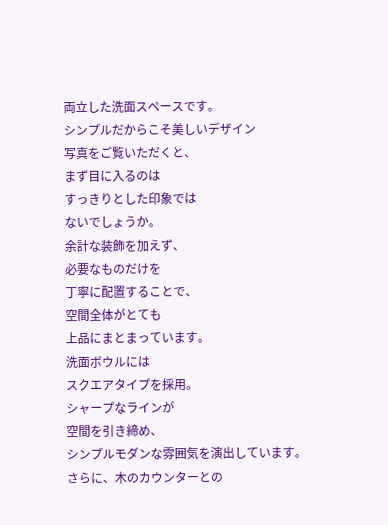両立した洗面スペースです。
シンプルだからこそ美しいデザイン
写真をご覧いただくと、
まず目に入るのは
すっきりとした印象では
ないでしょうか。
余計な装飾を加えず、
必要なものだけを
丁寧に配置することで、
空間全体がとても
上品にまとまっています。
洗面ボウルには
スクエアタイプを採用。
シャープなラインが
空間を引き締め、
シンプルモダンな雰囲気を演出しています。
さらに、木のカウンターとの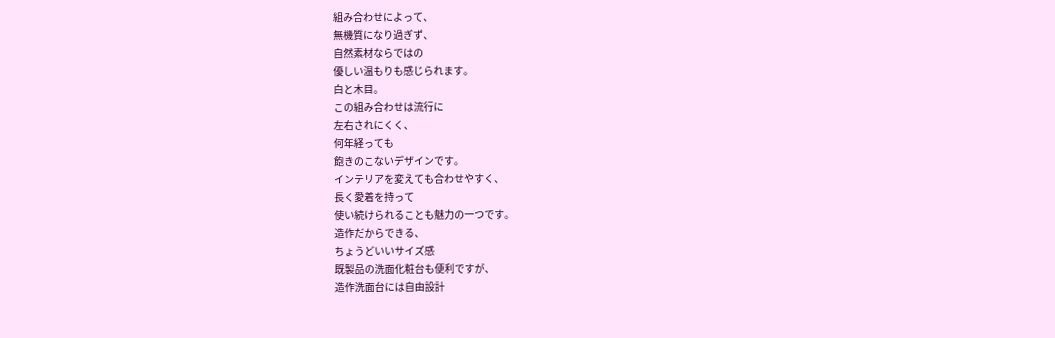組み合わせによって、
無機質になり過ぎず、
自然素材ならではの
優しい温もりも感じられます。
白と木目。
この組み合わせは流行に
左右されにくく、
何年経っても
飽きのこないデザインです。
インテリアを変えても合わせやすく、
長く愛着を持って
使い続けられることも魅力の一つです。
造作だからできる、
ちょうどいいサイズ感
既製品の洗面化粧台も便利ですが、
造作洗面台には自由設計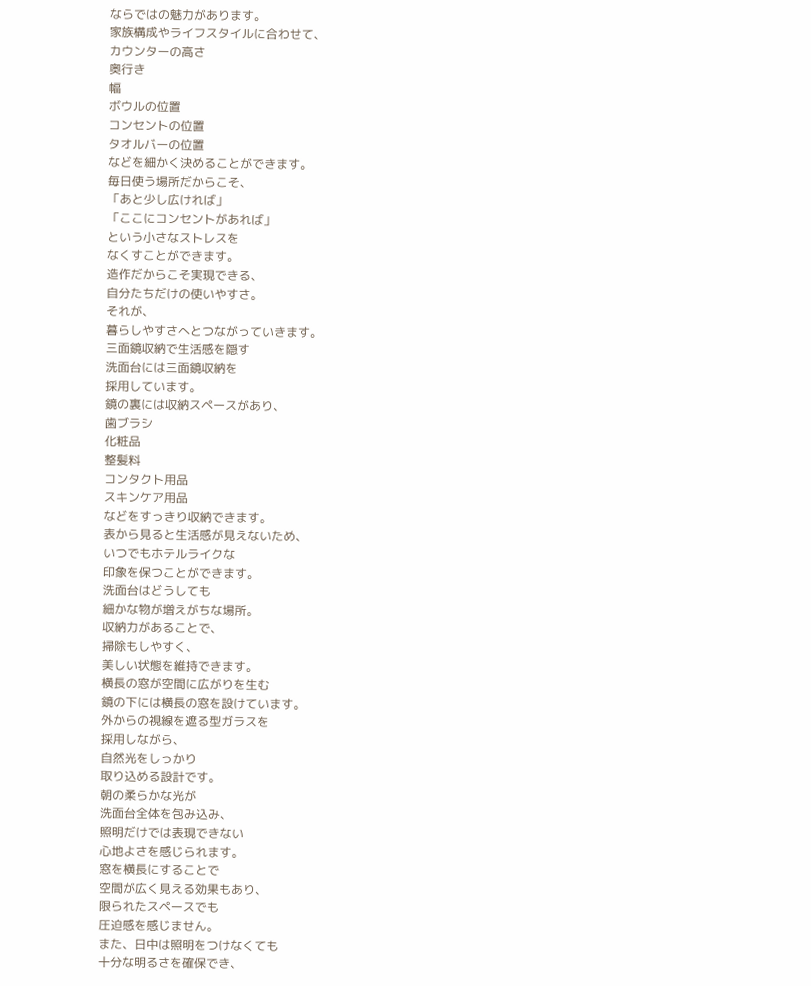ならではの魅力があります。
家族構成やライフスタイルに合わせて、
カウンターの高さ
奥行き
幅
ボウルの位置
コンセントの位置
タオルバーの位置
などを細かく決めることができます。
毎日使う場所だからこそ、
「あと少し広ければ」
「ここにコンセントがあれば」
という小さなストレスを
なくすことができます。
造作だからこそ実現できる、
自分たちだけの使いやすさ。
それが、
暮らしやすさへとつながっていきます。
三面鏡収納で生活感を隠す
洗面台には三面鏡収納を
採用しています。
鏡の裏には収納スペースがあり、
歯ブラシ
化粧品
整髪料
コンタクト用品
スキンケア用品
などをすっきり収納できます。
表から見ると生活感が見えないため、
いつでもホテルライクな
印象を保つことができます。
洗面台はどうしても
細かな物が増えがちな場所。
収納力があることで、
掃除もしやすく、
美しい状態を維持できます。
横長の窓が空間に広がりを生む
鏡の下には横長の窓を設けています。
外からの視線を遮る型ガラスを
採用しながら、
自然光をしっかり
取り込める設計です。
朝の柔らかな光が
洗面台全体を包み込み、
照明だけでは表現できない
心地よさを感じられます。
窓を横長にすることで
空間が広く見える効果もあり、
限られたスペースでも
圧迫感を感じません。
また、日中は照明をつけなくても
十分な明るさを確保でき、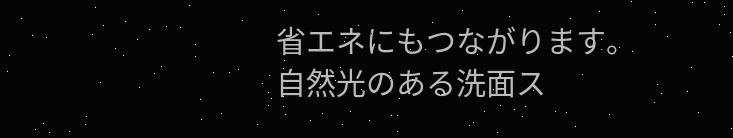省エネにもつながります。
自然光のある洗面ス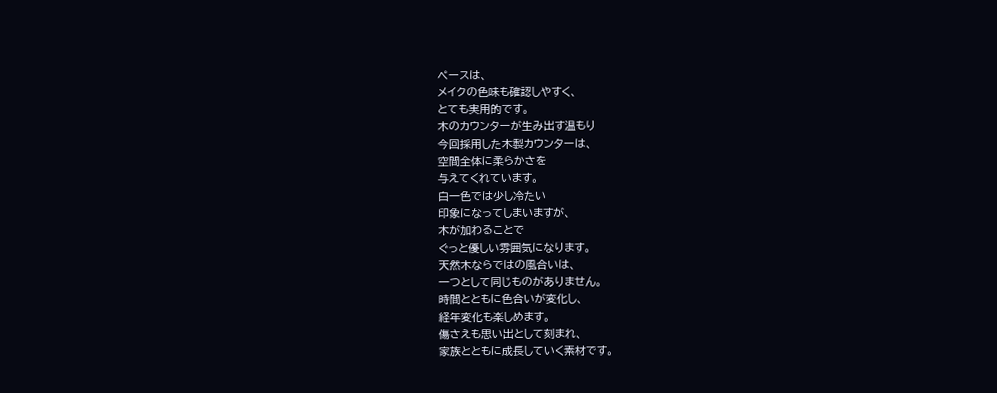ペースは、
メイクの色味も確認しやすく、
とても実用的です。
木のカウンターが生み出す温もり
今回採用した木製カウンターは、
空間全体に柔らかさを
与えてくれています。
白一色では少し冷たい
印象になってしまいますが、
木が加わることで
ぐっと優しい雰囲気になります。
天然木ならではの風合いは、
一つとして同じものがありません。
時間とともに色合いが変化し、
経年変化も楽しめます。
傷さえも思い出として刻まれ、
家族とともに成長していく素材です。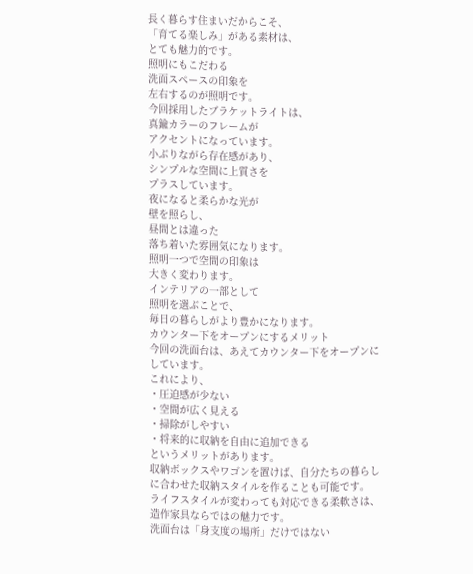長く暮らす住まいだからこそ、
「育てる楽しみ」がある素材は、
とても魅力的です。
照明にもこだわる
洗面スペースの印象を
左右するのが照明です。
今回採用したブラケットライトは、
真鍮カラーのフレームが
アクセントになっています。
小ぶりながら存在感があり、
シンプルな空間に上質さを
プラスしています。
夜になると柔らかな光が
壁を照らし、
昼間とは違った
落ち着いた雰囲気になります。
照明一つで空間の印象は
大きく変わります。
インテリアの一部として
照明を選ぶことで、
毎日の暮らしがより豊かになります。
カウンター下をオープンにするメリット
今回の洗面台は、あえてカウンター下をオープンにしています。
これにより、
・圧迫感が少ない
・空間が広く見える
・掃除がしやすい
・将来的に収納を自由に追加できる
というメリットがあります。
収納ボックスやワゴンを置けば、自分たちの暮らしに合わせた収納スタイルを作ることも可能です。
ライフスタイルが変わっても対応できる柔軟さは、造作家具ならではの魅力です。
洗面台は「身支度の場所」だけではない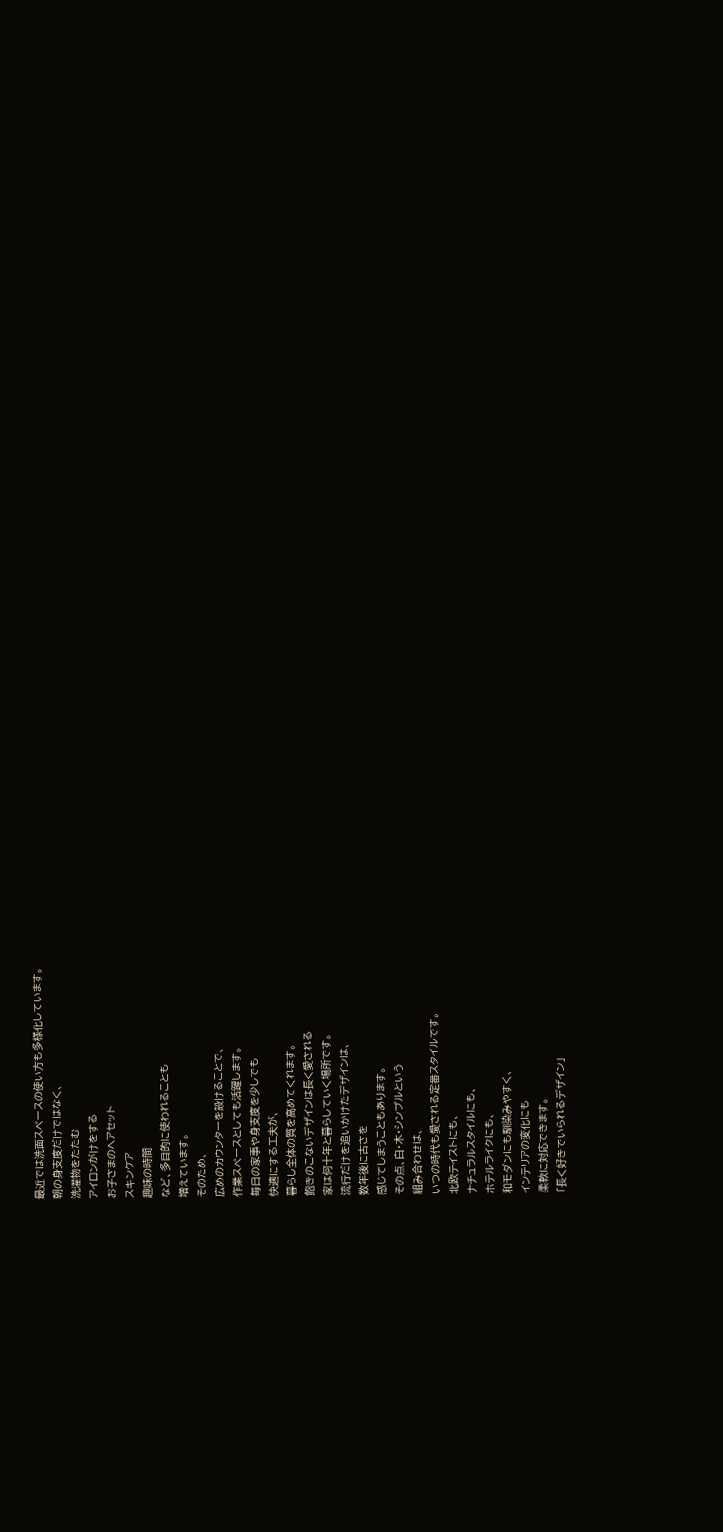最近では洗面スペースの使い方も多様化しています。
朝の身支度だけではなく、
洗濯物をたたむ
アイロンがけをする
お子さまのヘアセット
スキンケア
趣味の時間
など、多目的に使われることも
増えています。
そのため、
広めのカウンターを設けることで、
作業スペースとしても活躍します。
毎日の家事や身支度を少しでも
快適にする工夫が、
暮らし全体の質を高めてくれます。
飽きのこないデザインは長く愛される
家は何十年と暮らしていく場所です。
流行だけを追いかけたデザインは、
数年後に古さを
感じてしまうこともあります。
その点、白・木・シンプルという
組み合わせは、
いつの時代も愛される定番スタイルです。
北欧テイストにも、
ナチュラルスタイルにも、
ホテルライクにも、
和モダンにも馴染みやすく、
インテリアの変化にも
柔軟に対応できます。
「長く好きでいられるデザイン」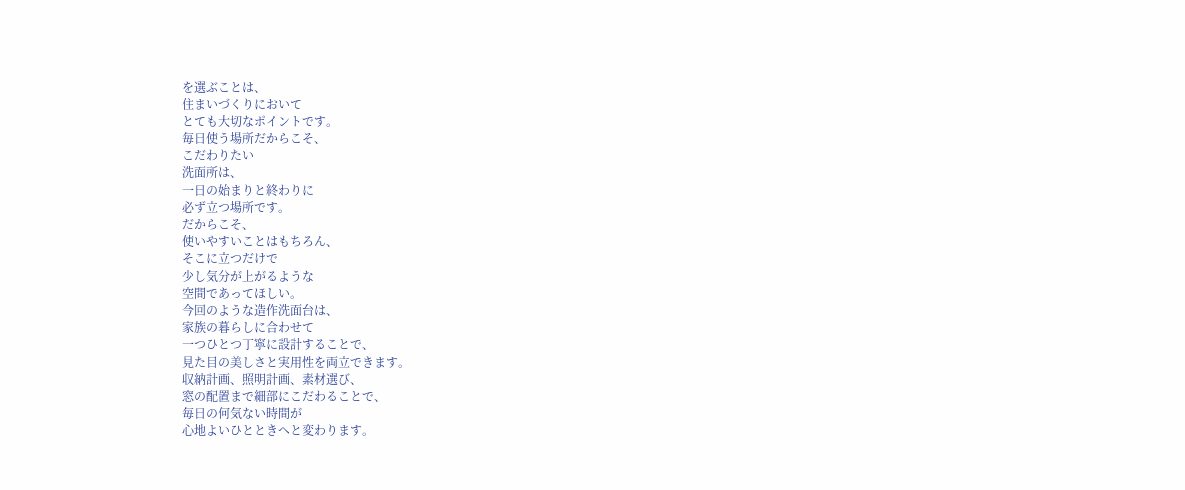を選ぶことは、
住まいづくりにおいて
とても大切なポイントです。
毎日使う場所だからこそ、
こだわりたい
洗面所は、
一日の始まりと終わりに
必ず立つ場所です。
だからこそ、
使いやすいことはもちろん、
そこに立つだけで
少し気分が上がるような
空間であってほしい。
今回のような造作洗面台は、
家族の暮らしに合わせて
一つひとつ丁寧に設計することで、
見た目の美しさと実用性を両立できます。
収納計画、照明計画、素材選び、
窓の配置まで細部にこだわることで、
毎日の何気ない時間が
心地よいひとときへと変わります。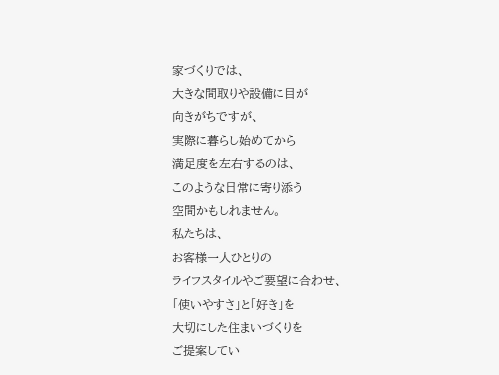家づくりでは、
大きな間取りや設備に目が
向きがちですが、
実際に暮らし始めてから
満足度を左右するのは、
このような日常に寄り添う
空間かもしれません。
私たちは、
お客様一人ひとりの
ライフスタイルやご要望に合わせ、
「使いやすさ」と「好き」を
大切にした住まいづくりを
ご提案してい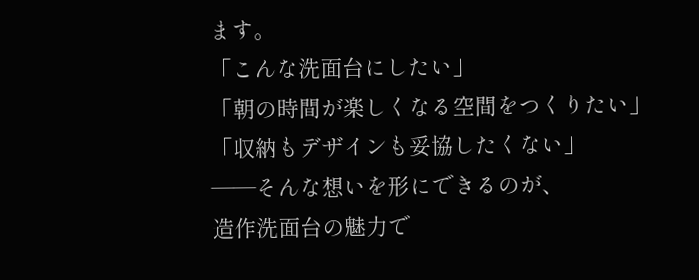ます。
「こんな洗面台にしたい」
「朝の時間が楽しくなる空間をつくりたい」
「収納もデザインも妥協したくない」
——そんな想いを形にできるのが、
造作洗面台の魅力で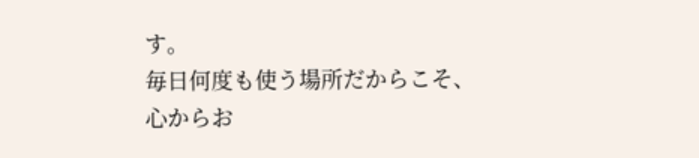す。
毎日何度も使う場所だからこそ、
心からお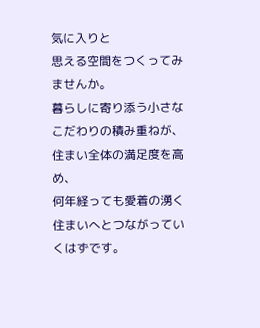気に入りと
思える空間をつくってみませんか。
暮らしに寄り添う小さな
こだわりの積み重ねが、
住まい全体の満足度を高め、
何年経っても愛着の湧く
住まいへとつながっていくはずです。